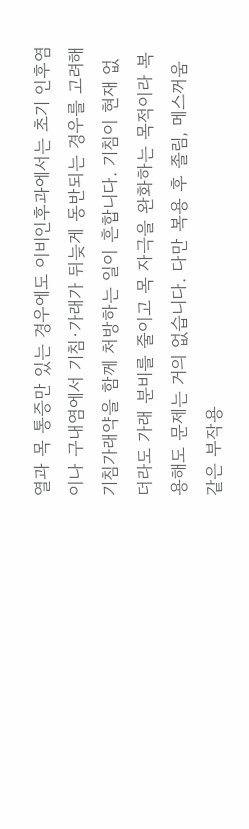열과 목 통증만 있는 경우에도 이비인후과에서는 초기 인후염이나 구내염에서 기침·가래가 뒤늦게 동반되는 경우를 고려해 기침가래약을 함께 처방하는 일이 흔합니다. 기침이 현재 없더라도 가래 분비를 줄이고 목 자극을 완화하는 목적이라 복용해도 문제는 거의 없습니다. 다만 복용 후 졸림, 메스꺼움 같은 부작용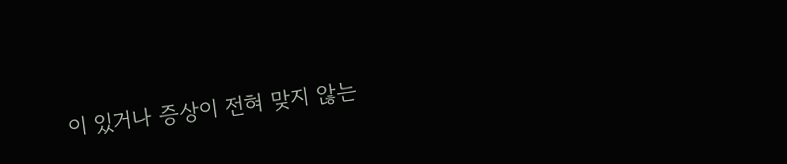이 있거나 증상이 전혀 맞지 않는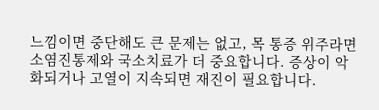느낌이면 중단해도 큰 문제는 없고, 목 통증 위주라면 소염진통제와 국소치료가 더 중요합니다. 증상이 악화되거나 고열이 지속되면 재진이 필요합니다.